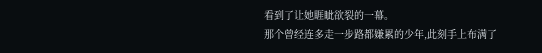看到了让她睚眦欲裂的一幕。
那个曾经连多走一步路都嫌累的少年,此刻手上布满了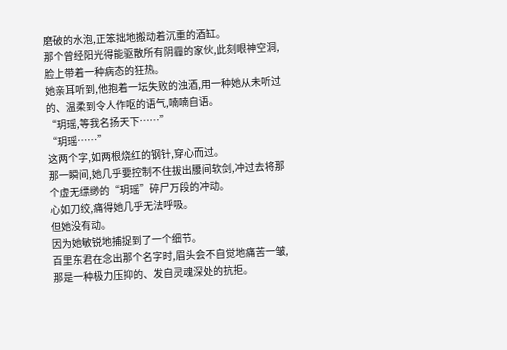磨破的水泡,正笨拙地搬动着沉重的酒缸。
那个曾经阳光得能驱散所有阴霾的家伙,此刻眼神空洞,脸上带着一种病态的狂热。
她亲耳听到,他抱着一坛失败的浊酒,用一种她从未听过的、温柔到令人作呕的语气,喃喃自语。
“玥瑶,等我名扬天下……”
“玥瑶……”
这两个字,如两根烧红的钢针,穿心而过。
那一瞬间,她几乎要控制不住拔出腰间软剑,冲过去将那个虚无缥缈的“玥瑶”碎尸万段的冲动。
心如刀绞,痛得她几乎无法呼吸。
但她没有动。
因为她敏锐地捕捉到了一个细节。
百里东君在念出那个名字时,眉头会不自觉地痛苦一皱,那是一种极力压抑的、发自灵魂深处的抗拒。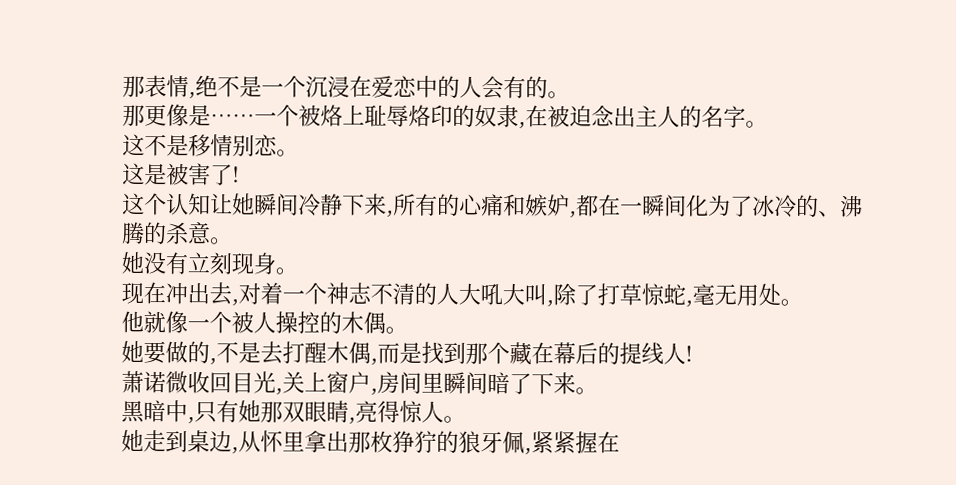那表情,绝不是一个沉浸在爱恋中的人会有的。
那更像是……一个被烙上耻辱烙印的奴隶,在被迫念出主人的名字。
这不是移情别恋。
这是被害了!
这个认知让她瞬间冷静下来,所有的心痛和嫉妒,都在一瞬间化为了冰冷的、沸腾的杀意。
她没有立刻现身。
现在冲出去,对着一个神志不清的人大吼大叫,除了打草惊蛇,毫无用处。
他就像一个被人操控的木偶。
她要做的,不是去打醒木偶,而是找到那个藏在幕后的提线人!
萧诺微收回目光,关上窗户,房间里瞬间暗了下来。
黑暗中,只有她那双眼睛,亮得惊人。
她走到桌边,从怀里拿出那枚狰狞的狼牙佩,紧紧握在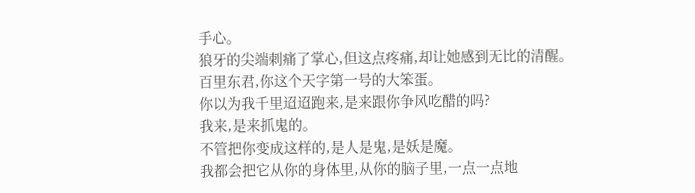手心。
狼牙的尖端刺痛了掌心,但这点疼痛,却让她感到无比的清醒。
百里东君,你这个天字第一号的大笨蛋。
你以为我千里迢迢跑来,是来跟你争风吃醋的吗?
我来,是来抓鬼的。
不管把你变成这样的,是人是鬼,是妖是魔。
我都会把它从你的身体里,从你的脑子里,一点一点地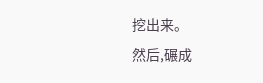挖出来。
然后,碾成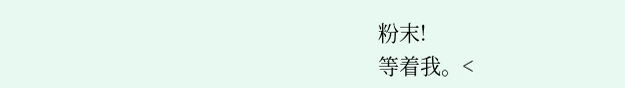粉末!
等着我。<